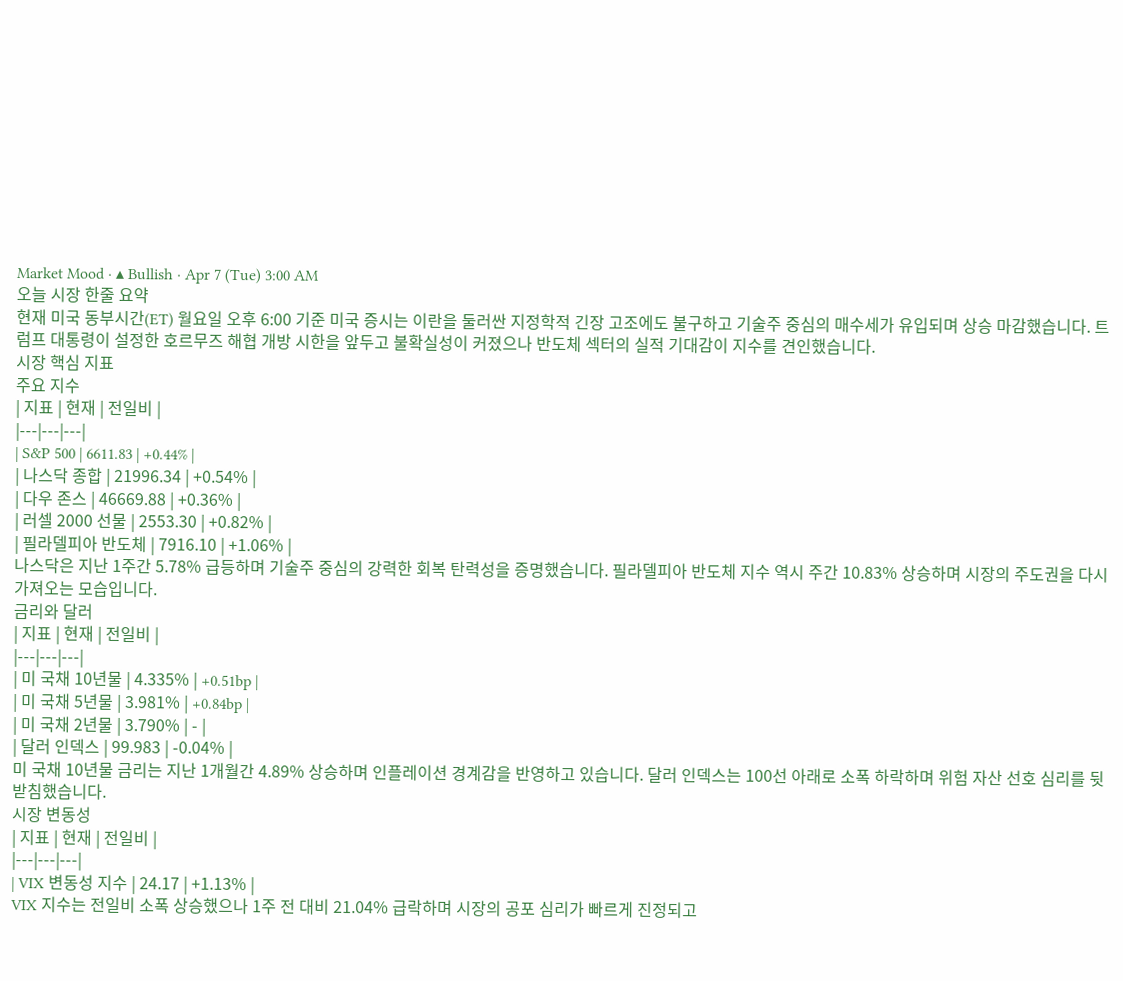Market Mood · ▴ Bullish · Apr 7 (Tue) 3:00 AM
오늘 시장 한줄 요약
현재 미국 동부시간(ET) 월요일 오후 6:00 기준 미국 증시는 이란을 둘러싼 지정학적 긴장 고조에도 불구하고 기술주 중심의 매수세가 유입되며 상승 마감했습니다. 트럼프 대통령이 설정한 호르무즈 해협 개방 시한을 앞두고 불확실성이 커졌으나 반도체 섹터의 실적 기대감이 지수를 견인했습니다.
시장 핵심 지표
주요 지수
| 지표 | 현재 | 전일비 |
|---|---|---|
| S&P 500 | 6611.83 | +0.44% |
| 나스닥 종합 | 21996.34 | +0.54% |
| 다우 존스 | 46669.88 | +0.36% |
| 러셀 2000 선물 | 2553.30 | +0.82% |
| 필라델피아 반도체 | 7916.10 | +1.06% |
나스닥은 지난 1주간 5.78% 급등하며 기술주 중심의 강력한 회복 탄력성을 증명했습니다. 필라델피아 반도체 지수 역시 주간 10.83% 상승하며 시장의 주도권을 다시 가져오는 모습입니다.
금리와 달러
| 지표 | 현재 | 전일비 |
|---|---|---|
| 미 국채 10년물 | 4.335% | +0.51bp |
| 미 국채 5년물 | 3.981% | +0.84bp |
| 미 국채 2년물 | 3.790% | - |
| 달러 인덱스 | 99.983 | -0.04% |
미 국채 10년물 금리는 지난 1개월간 4.89% 상승하며 인플레이션 경계감을 반영하고 있습니다. 달러 인덱스는 100선 아래로 소폭 하락하며 위험 자산 선호 심리를 뒷받침했습니다.
시장 변동성
| 지표 | 현재 | 전일비 |
|---|---|---|
| VIX 변동성 지수 | 24.17 | +1.13% |
VIX 지수는 전일비 소폭 상승했으나 1주 전 대비 21.04% 급락하며 시장의 공포 심리가 빠르게 진정되고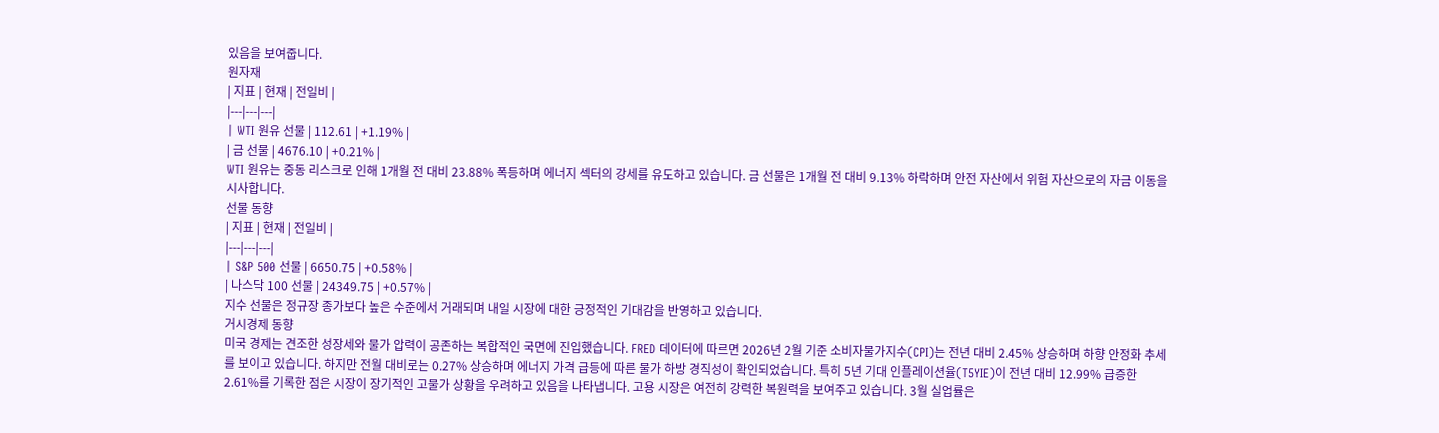있음을 보여줍니다.
원자재
| 지표 | 현재 | 전일비 |
|---|---|---|
| WTI 원유 선물 | 112.61 | +1.19% |
| 금 선물 | 4676.10 | +0.21% |
WTI 원유는 중동 리스크로 인해 1개월 전 대비 23.88% 폭등하며 에너지 섹터의 강세를 유도하고 있습니다. 금 선물은 1개월 전 대비 9.13% 하락하며 안전 자산에서 위험 자산으로의 자금 이동을 시사합니다.
선물 동향
| 지표 | 현재 | 전일비 |
|---|---|---|
| S&P 500 선물 | 6650.75 | +0.58% |
| 나스닥 100 선물 | 24349.75 | +0.57% |
지수 선물은 정규장 종가보다 높은 수준에서 거래되며 내일 시장에 대한 긍정적인 기대감을 반영하고 있습니다.
거시경제 동향
미국 경제는 견조한 성장세와 물가 압력이 공존하는 복합적인 국면에 진입했습니다. FRED 데이터에 따르면 2026년 2월 기준 소비자물가지수(CPI)는 전년 대비 2.45% 상승하며 하향 안정화 추세를 보이고 있습니다. 하지만 전월 대비로는 0.27% 상승하며 에너지 가격 급등에 따른 물가 하방 경직성이 확인되었습니다. 특히 5년 기대 인플레이션율(T5YIE)이 전년 대비 12.99% 급증한 2.61%를 기록한 점은 시장이 장기적인 고물가 상황을 우려하고 있음을 나타냅니다. 고용 시장은 여전히 강력한 복원력을 보여주고 있습니다. 3월 실업률은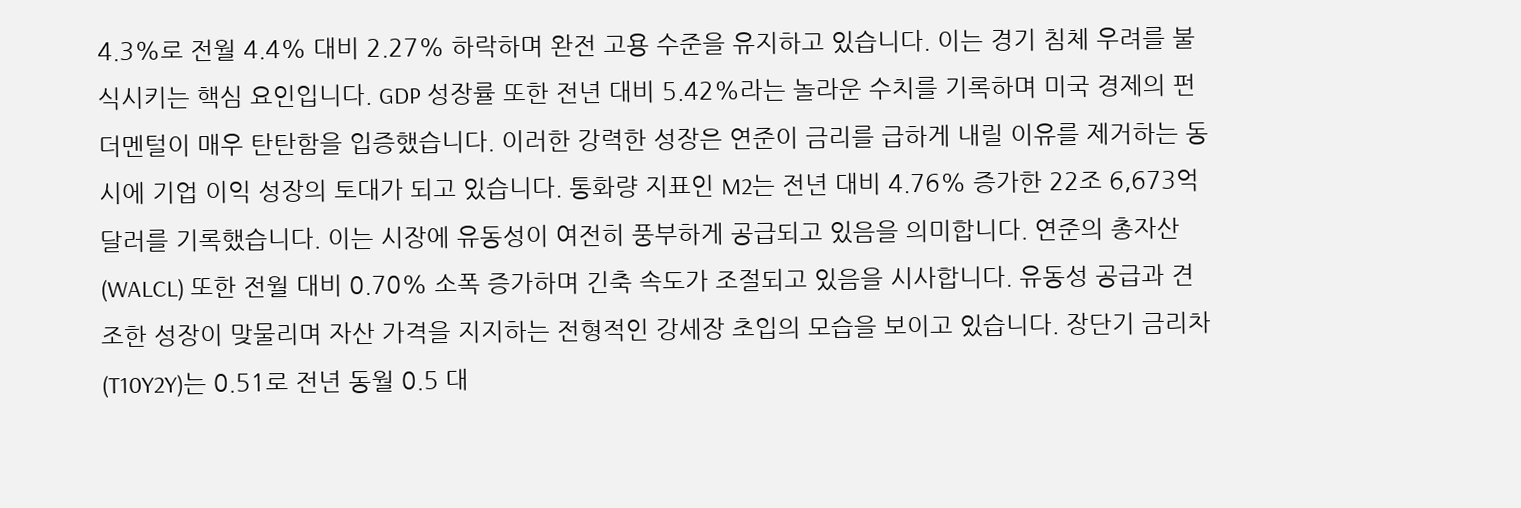4.3%로 전월 4.4% 대비 2.27% 하락하며 완전 고용 수준을 유지하고 있습니다. 이는 경기 침체 우려를 불식시키는 핵심 요인입니다. GDP 성장률 또한 전년 대비 5.42%라는 놀라운 수치를 기록하며 미국 경제의 펀더멘털이 매우 탄탄함을 입증했습니다. 이러한 강력한 성장은 연준이 금리를 급하게 내릴 이유를 제거하는 동시에 기업 이익 성장의 토대가 되고 있습니다. 통화량 지표인 M2는 전년 대비 4.76% 증가한 22조 6,673억 달러를 기록했습니다. 이는 시장에 유동성이 여전히 풍부하게 공급되고 있음을 의미합니다. 연준의 총자산(WALCL) 또한 전월 대비 0.70% 소폭 증가하며 긴축 속도가 조절되고 있음을 시사합니다. 유동성 공급과 견조한 성장이 맞물리며 자산 가격을 지지하는 전형적인 강세장 초입의 모습을 보이고 있습니다. 장단기 금리차(T10Y2Y)는 0.51로 전년 동월 0.5 대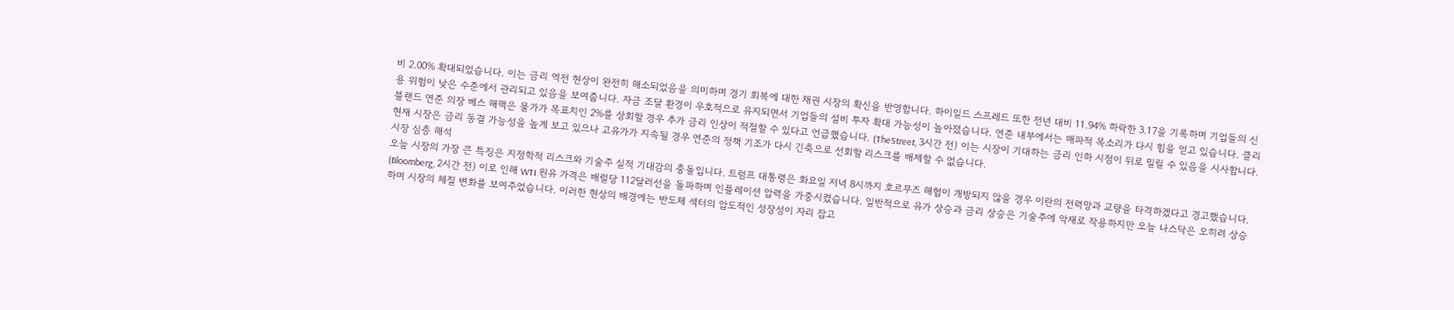비 2.00% 확대되었습니다. 이는 금리 역전 현상이 완전히 해소되었음을 의미하며 경기 회복에 대한 채권 시장의 확신을 반영합니다. 하이일드 스프레드 또한 전년 대비 11.94% 하락한 3.17을 기록하며 기업들의 신용 위험이 낮은 수준에서 관리되고 있음을 보여줍니다. 자금 조달 환경이 우호적으로 유지되면서 기업들의 설비 투자 확대 가능성이 높아졌습니다. 연준 내부에서는 매파적 목소리가 다시 힘을 얻고 있습니다. 클리블랜드 연준 의장 베스 해맥은 물가가 목표치인 2%를 상회할 경우 추가 금리 인상이 적절할 수 있다고 언급했습니다. (TheStreet, 3시간 전) 이는 시장이 기대하는 금리 인하 시점이 뒤로 밀릴 수 있음을 시사합니다. 현재 시장은 금리 동결 가능성을 높게 보고 있으나 고유가가 지속될 경우 연준의 정책 기조가 다시 긴축으로 선회할 리스크를 배제할 수 없습니다.
시장 심층 해석
오늘 시장의 가장 큰 특징은 지정학적 리스크와 기술주 실적 기대감의 충돌입니다. 트럼프 대통령은 화요일 저녁 8시까지 호르무즈 해협이 개방되지 않을 경우 이란의 전력망과 교량을 타격하겠다고 경고했습니다. (Bloomberg, 2시간 전) 이로 인해 WTI 원유 가격은 배럴당 112달러선을 돌파하며 인플레이션 압력을 가중시켰습니다. 일반적으로 유가 상승과 금리 상승은 기술주에 악재로 작용하지만 오늘 나스닥은 오히려 상승하며 시장의 체질 변화를 보여주었습니다. 이러한 현상의 배경에는 반도체 섹터의 압도적인 성장성이 자리 잡고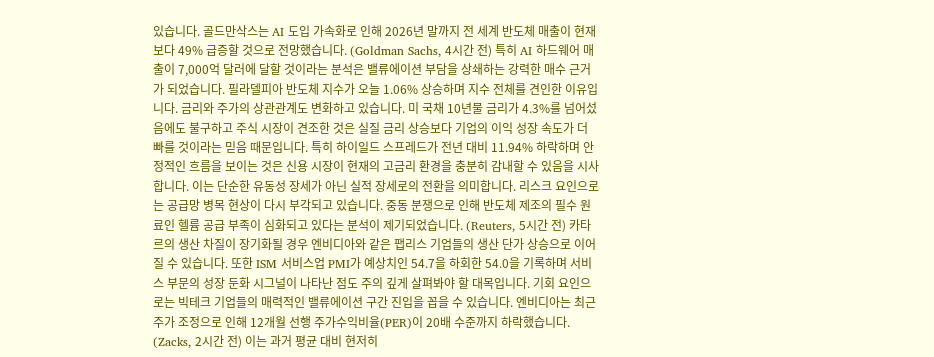있습니다. 골드만삭스는 AI 도입 가속화로 인해 2026년 말까지 전 세계 반도체 매출이 현재보다 49% 급증할 것으로 전망했습니다. (Goldman Sachs, 4시간 전) 특히 AI 하드웨어 매출이 7,000억 달러에 달할 것이라는 분석은 밸류에이션 부담을 상쇄하는 강력한 매수 근거가 되었습니다. 필라델피아 반도체 지수가 오늘 1.06% 상승하며 지수 전체를 견인한 이유입니다. 금리와 주가의 상관관계도 변화하고 있습니다. 미 국채 10년물 금리가 4.3%를 넘어섰음에도 불구하고 주식 시장이 견조한 것은 실질 금리 상승보다 기업의 이익 성장 속도가 더 빠를 것이라는 믿음 때문입니다. 특히 하이일드 스프레드가 전년 대비 11.94% 하락하며 안정적인 흐름을 보이는 것은 신용 시장이 현재의 고금리 환경을 충분히 감내할 수 있음을 시사합니다. 이는 단순한 유동성 장세가 아닌 실적 장세로의 전환을 의미합니다. 리스크 요인으로는 공급망 병목 현상이 다시 부각되고 있습니다. 중동 분쟁으로 인해 반도체 제조의 필수 원료인 헬륨 공급 부족이 심화되고 있다는 분석이 제기되었습니다. (Reuters, 5시간 전) 카타르의 생산 차질이 장기화될 경우 엔비디아와 같은 팹리스 기업들의 생산 단가 상승으로 이어질 수 있습니다. 또한 ISM 서비스업 PMI가 예상치인 54.7을 하회한 54.0을 기록하며 서비스 부문의 성장 둔화 시그널이 나타난 점도 주의 깊게 살펴봐야 할 대목입니다. 기회 요인으로는 빅테크 기업들의 매력적인 밸류에이션 구간 진입을 꼽을 수 있습니다. 엔비디아는 최근 주가 조정으로 인해 12개월 선행 주가수익비율(PER)이 20배 수준까지 하락했습니다. (Zacks, 2시간 전) 이는 과거 평균 대비 현저히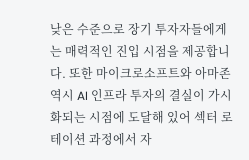낮은 수준으로 장기 투자자들에게는 매력적인 진입 시점을 제공합니다. 또한 마이크로소프트와 아마존 역시 AI 인프라 투자의 결실이 가시화되는 시점에 도달해 있어 섹터 로테이션 과정에서 자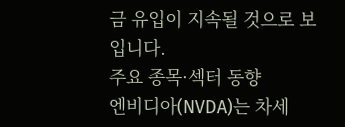금 유입이 지속될 것으로 보입니다.
주요 종목·섹터 동향
엔비디아(NVDA)는 차세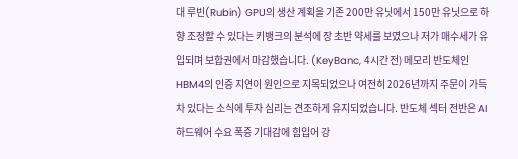대 루빈(Rubin) GPU의 생산 계획을 기존 200만 유닛에서 150만 유닛으로 하향 조정할 수 있다는 키뱅크의 분석에 장 초반 약세를 보였으나 저가 매수세가 유입되며 보합권에서 마감했습니다. (KeyBanc, 4시간 전) 메모리 반도체인 HBM4의 인증 지연이 원인으로 지목되었으나 여전히 2026년까지 주문이 가득 차 있다는 소식에 투자 심리는 견조하게 유지되었습니다. 반도체 섹터 전반은 AI 하드웨어 수요 폭증 기대감에 힘입어 강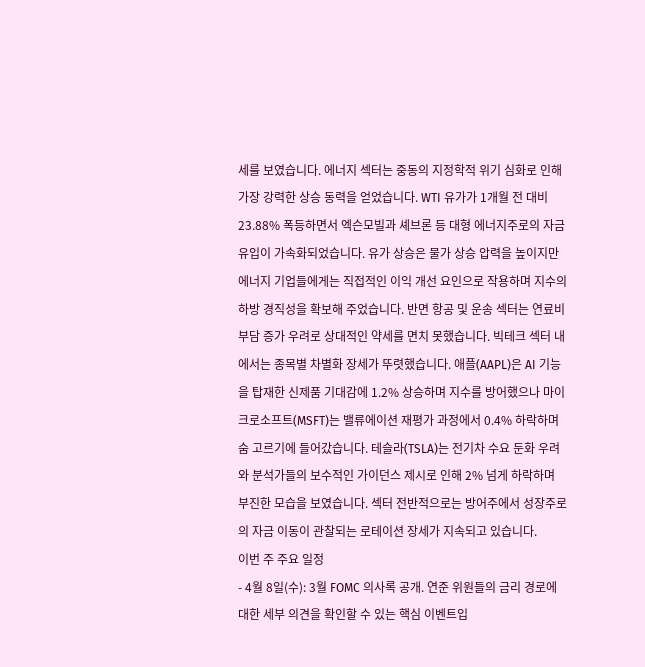세를 보였습니다. 에너지 섹터는 중동의 지정학적 위기 심화로 인해 가장 강력한 상승 동력을 얻었습니다. WTI 유가가 1개월 전 대비 23.88% 폭등하면서 엑슨모빌과 셰브론 등 대형 에너지주로의 자금 유입이 가속화되었습니다. 유가 상승은 물가 상승 압력을 높이지만 에너지 기업들에게는 직접적인 이익 개선 요인으로 작용하며 지수의 하방 경직성을 확보해 주었습니다. 반면 항공 및 운송 섹터는 연료비 부담 증가 우려로 상대적인 약세를 면치 못했습니다. 빅테크 섹터 내에서는 종목별 차별화 장세가 뚜렷했습니다. 애플(AAPL)은 AI 기능을 탑재한 신제품 기대감에 1.2% 상승하며 지수를 방어했으나 마이크로소프트(MSFT)는 밸류에이션 재평가 과정에서 0.4% 하락하며 숨 고르기에 들어갔습니다. 테슬라(TSLA)는 전기차 수요 둔화 우려와 분석가들의 보수적인 가이던스 제시로 인해 2% 넘게 하락하며 부진한 모습을 보였습니다. 섹터 전반적으로는 방어주에서 성장주로의 자금 이동이 관찰되는 로테이션 장세가 지속되고 있습니다.
이번 주 주요 일정
- 4월 8일(수): 3월 FOMC 의사록 공개. 연준 위원들의 금리 경로에 대한 세부 의견을 확인할 수 있는 핵심 이벤트입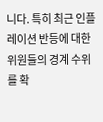니다. 특히 최근 인플레이션 반등에 대한 위원들의 경계 수위를 확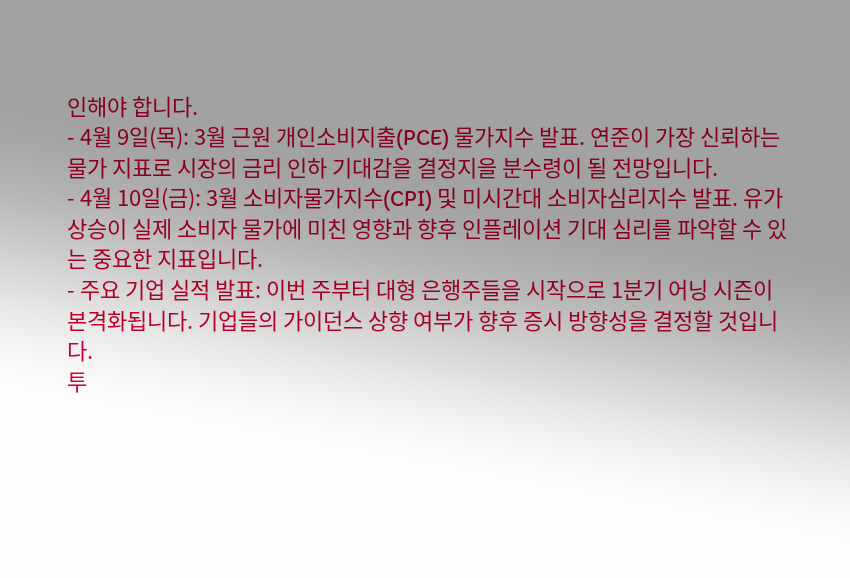인해야 합니다.
- 4월 9일(목): 3월 근원 개인소비지출(PCE) 물가지수 발표. 연준이 가장 신뢰하는 물가 지표로 시장의 금리 인하 기대감을 결정지을 분수령이 될 전망입니다.
- 4월 10일(금): 3월 소비자물가지수(CPI) 및 미시간대 소비자심리지수 발표. 유가 상승이 실제 소비자 물가에 미친 영향과 향후 인플레이션 기대 심리를 파악할 수 있는 중요한 지표입니다.
- 주요 기업 실적 발표: 이번 주부터 대형 은행주들을 시작으로 1분기 어닝 시즌이 본격화됩니다. 기업들의 가이던스 상향 여부가 향후 증시 방향성을 결정할 것입니다.
투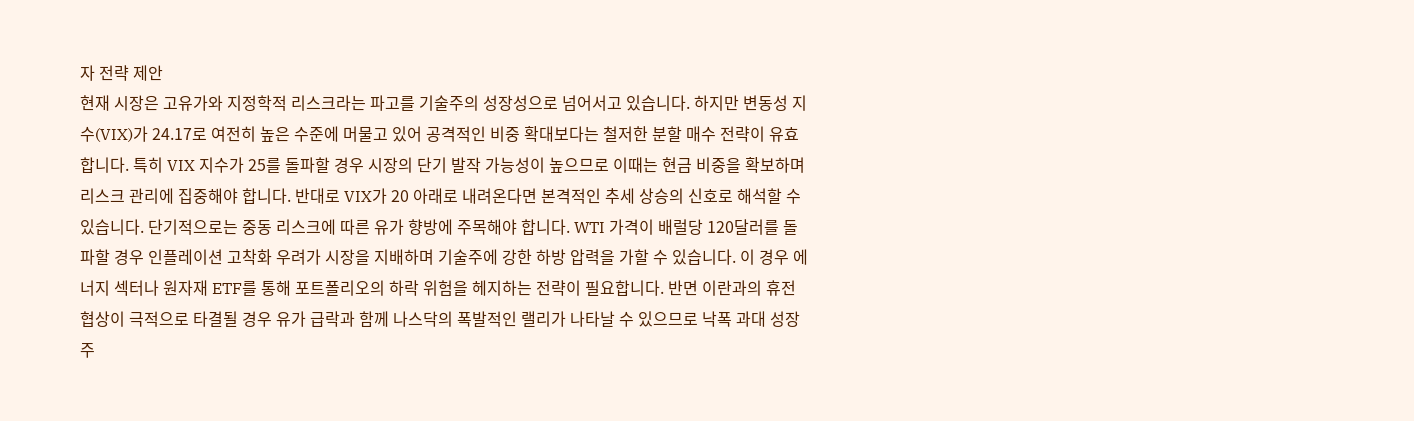자 전략 제안
현재 시장은 고유가와 지정학적 리스크라는 파고를 기술주의 성장성으로 넘어서고 있습니다. 하지만 변동성 지수(VIX)가 24.17로 여전히 높은 수준에 머물고 있어 공격적인 비중 확대보다는 철저한 분할 매수 전략이 유효합니다. 특히 VIX 지수가 25를 돌파할 경우 시장의 단기 발작 가능성이 높으므로 이때는 현금 비중을 확보하며 리스크 관리에 집중해야 합니다. 반대로 VIX가 20 아래로 내려온다면 본격적인 추세 상승의 신호로 해석할 수 있습니다. 단기적으로는 중동 리스크에 따른 유가 향방에 주목해야 합니다. WTI 가격이 배럴당 120달러를 돌파할 경우 인플레이션 고착화 우려가 시장을 지배하며 기술주에 강한 하방 압력을 가할 수 있습니다. 이 경우 에너지 섹터나 원자재 ETF를 통해 포트폴리오의 하락 위험을 헤지하는 전략이 필요합니다. 반면 이란과의 휴전 협상이 극적으로 타결될 경우 유가 급락과 함께 나스닥의 폭발적인 랠리가 나타날 수 있으므로 낙폭 과대 성장주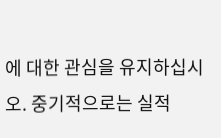에 대한 관심을 유지하십시오. 중기적으로는 실적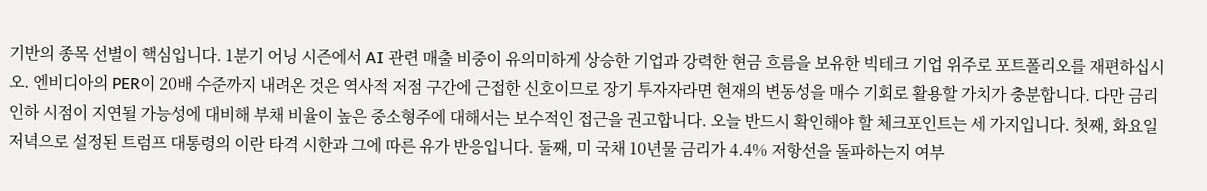기반의 종목 선별이 핵심입니다. 1분기 어닝 시즌에서 AI 관련 매출 비중이 유의미하게 상승한 기업과 강력한 현금 흐름을 보유한 빅테크 기업 위주로 포트폴리오를 재편하십시오. 엔비디아의 PER이 20배 수준까지 내려온 것은 역사적 저점 구간에 근접한 신호이므로 장기 투자자라면 현재의 변동성을 매수 기회로 활용할 가치가 충분합니다. 다만 금리 인하 시점이 지연될 가능성에 대비해 부채 비율이 높은 중소형주에 대해서는 보수적인 접근을 권고합니다. 오늘 반드시 확인해야 할 체크포인트는 세 가지입니다. 첫째, 화요일 저녁으로 설정된 트럼프 대통령의 이란 타격 시한과 그에 따른 유가 반응입니다. 둘째, 미 국채 10년물 금리가 4.4% 저항선을 돌파하는지 여부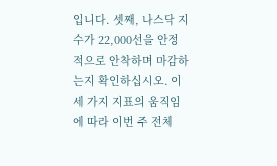입니다. 셋째, 나스닥 지수가 22,000선을 안정적으로 안착하며 마감하는지 확인하십시오. 이 세 가지 지표의 움직임에 따라 이번 주 전체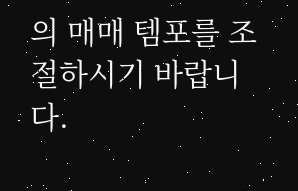의 매매 템포를 조절하시기 바랍니다.